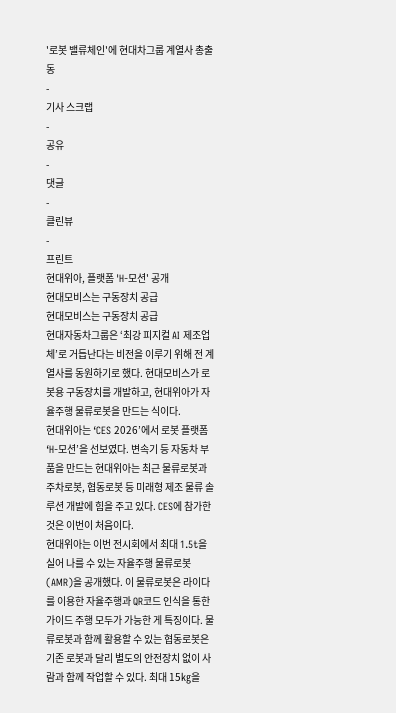'로봇 밸류체인'에 현대차그룹 계열사 총출동
-
기사 스크랩
-
공유
-
댓글
-
클린뷰
-
프린트
현대위아, 플랫폼 'H-모션' 공개
현대모비스는 구동장치 공급
현대모비스는 구동장치 공급
현대자동차그룹은 ‘최강 피지컬 AI 제조업체’로 거듭난다는 비전을 이루기 위해 전 계열사를 동원하기로 했다. 현대모비스가 로봇용 구동장치를 개발하고, 현대위아가 자율주행 물류로봇을 만드는 식이다.
현대위아는 ‘CES 2026’에서 로봇 플랫폼 ‘H-모션’을 선보였다. 변속기 등 자동차 부품을 만드는 현대위아는 최근 물류로봇과 주차로봇, 협동로봇 등 미래형 제조 물류 솔루션 개발에 힘을 주고 있다. CES에 참가한 것은 이번이 처음이다.
현대위아는 이번 전시회에서 최대 1.5t을 실어 나를 수 있는 자율주행 물류로봇(AMR)을 공개했다. 이 물류로봇은 라이다를 이용한 자율주행과 QR코드 인식을 통한 가이드 주행 모두가 가능한 게 특징이다. 물류로봇과 함께 활용할 수 있는 협동로봇은 기존 로봇과 달리 별도의 안전장치 없이 사람과 함께 작업할 수 있다. 최대 15㎏을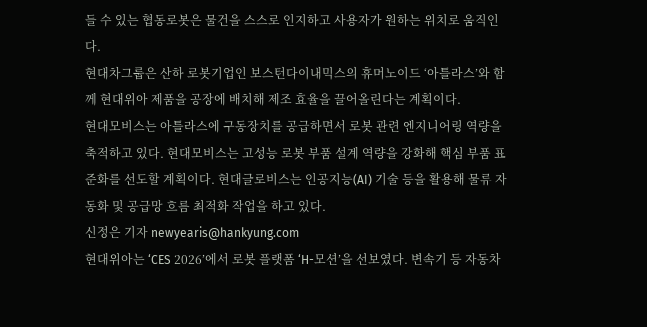들 수 있는 협동로봇은 물건을 스스로 인지하고 사용자가 원하는 위치로 움직인다.
현대차그룹은 산하 로봇기업인 보스턴다이내믹스의 휴머노이드 ‘아틀라스’와 함께 현대위아 제품을 공장에 배치해 제조 효율을 끌어올린다는 계획이다.
현대모비스는 아틀라스에 구동장치를 공급하면서 로봇 관련 엔지니어링 역량을 축적하고 있다. 현대모비스는 고성능 로봇 부품 설계 역량을 강화해 핵심 부품 표준화를 선도할 계획이다. 현대글로비스는 인공지능(AI) 기술 등을 활용해 물류 자동화 및 공급망 흐름 최적화 작업을 하고 있다.
신정은 기자 newyearis@hankyung.com
현대위아는 ‘CES 2026’에서 로봇 플랫폼 ‘H-모션’을 선보였다. 변속기 등 자동차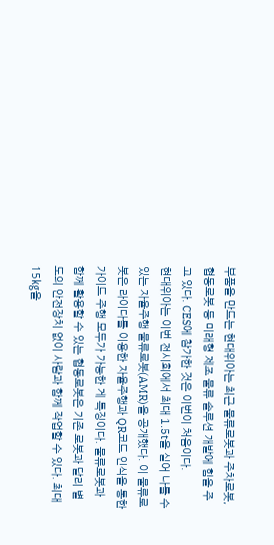부품을 만드는 현대위아는 최근 물류로봇과 주차로봇, 협동로봇 등 미래형 제조 물류 솔루션 개발에 힘을 주고 있다. CES에 참가한 것은 이번이 처음이다.
현대위아는 이번 전시회에서 최대 1.5t을 실어 나를 수 있는 자율주행 물류로봇(AMR)을 공개했다. 이 물류로봇은 라이다를 이용한 자율주행과 QR코드 인식을 통한 가이드 주행 모두가 가능한 게 특징이다. 물류로봇과 함께 활용할 수 있는 협동로봇은 기존 로봇과 달리 별도의 안전장치 없이 사람과 함께 작업할 수 있다. 최대 15㎏을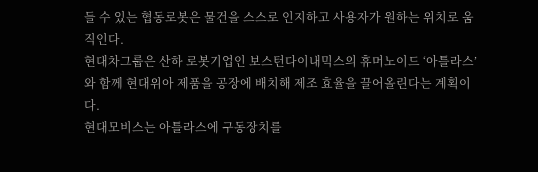들 수 있는 협동로봇은 물건을 스스로 인지하고 사용자가 원하는 위치로 움직인다.
현대차그룹은 산하 로봇기업인 보스턴다이내믹스의 휴머노이드 ‘아틀라스’와 함께 현대위아 제품을 공장에 배치해 제조 효율을 끌어올린다는 계획이다.
현대모비스는 아틀라스에 구동장치를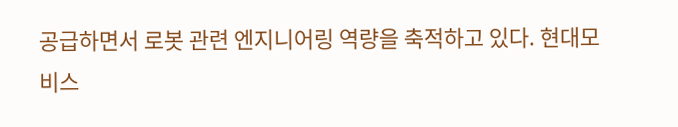공급하면서 로봇 관련 엔지니어링 역량을 축적하고 있다. 현대모비스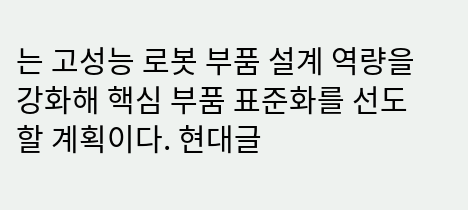는 고성능 로봇 부품 설계 역량을 강화해 핵심 부품 표준화를 선도할 계획이다. 현대글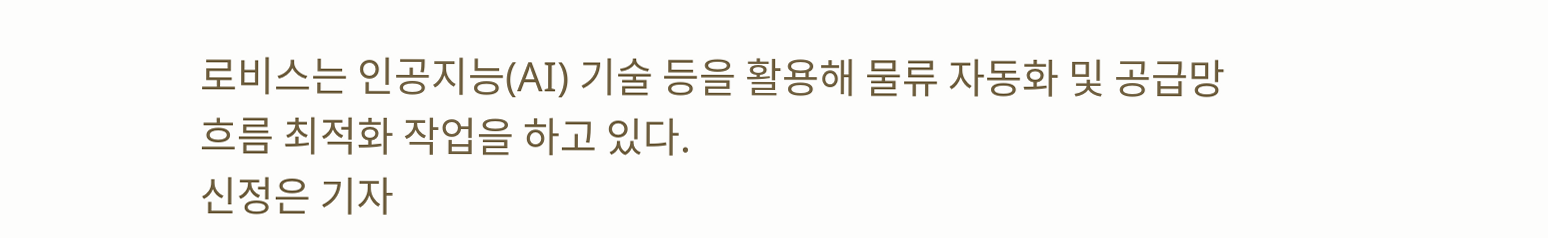로비스는 인공지능(AI) 기술 등을 활용해 물류 자동화 및 공급망 흐름 최적화 작업을 하고 있다.
신정은 기자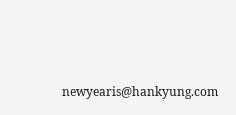newyearis@hankyung.com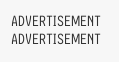ADVERTISEMENT
ADVERTISEMENT